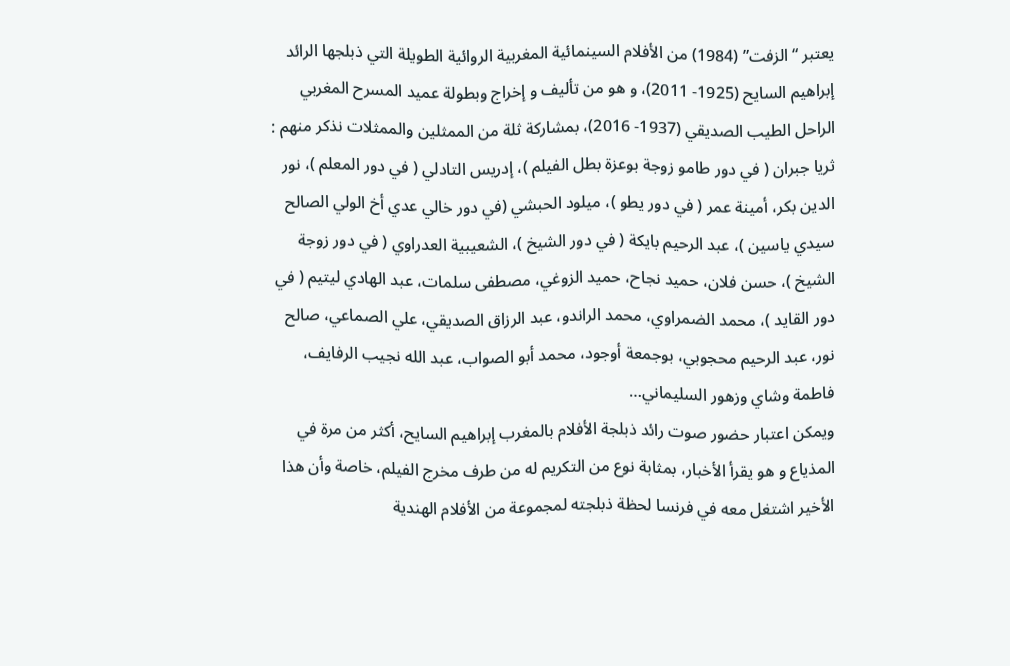يعتبر “الزفت” (1984) من الأفلام السينمائية المغربية الروائية الطويلة التي ذبلجها الرائد إبراهيم السايح (1925- 2011)، و هو من تأليف و إخراج وبطولة عميد المسرح المغربي الراحل الطيب الصديقي (1937- 2016)، بمشاركة ثلة من الممثلين والممثلات نذكر منهم : ثريا جبران ( في دور طامو زوجة بوعزة بطل الفيلم )، إدريس التادلي ( في دور المعلم )، نور الدين بكر، أمينة عمر ( في دور يطو )، ميلود الحبشي (في دور خالي عدي أخ الولي الصالح سيدي ياسين )، عبد الرحيم بايكة ( في دور الشيخ )، الشعيبية العدراوي ( في دور زوجة الشيخ )، حسن فلان، حميد نجاح، حميد الزوغي، مصطفى سلمات، عبد الهادي ليتيم ( في دور القايد )، محمد الضمراوي، محمد الراندو، عبد الرزاق الصديقي، علي الصماعي، صالح نور، عبد الرحيم محجوبي، بوجمعة أوجود، محمد أبو الصواب، عبد الله نجيب الرفايف، فاطمة وشاي وزهور السليماني…
ويمكن اعتبار حضور صوت رائد ذبلجة الأفلام بالمغرب إبراهيم السايح، أكثر من مرة في المذياع و هو يقرأ الأخبار، بمثابة نوع من التكريم له من طرف مخرج الفيلم، خاصة وأن هذا الأخير اشتغل معه في فرنسا لحظة ذبلجته لمجموعة من الأفلام الهندية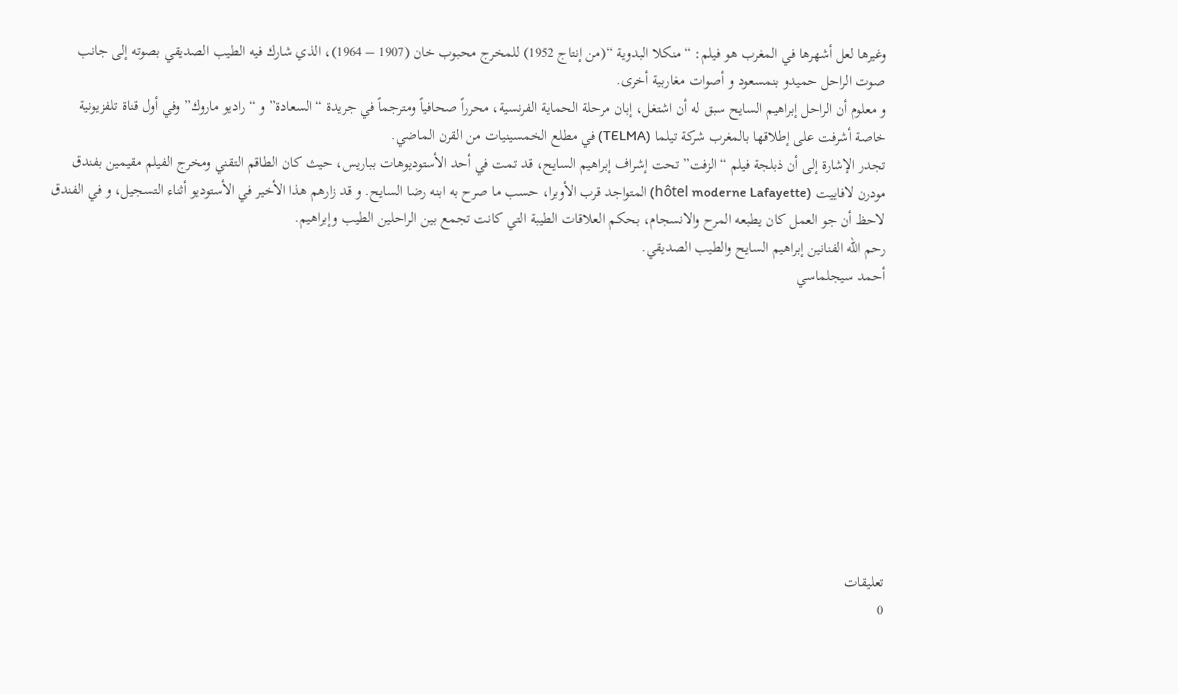وغيرها لعل أشهرها في المغرب هو فيلم: “منكلا البدوية “(من إنتاج 1952) للمخرج محبوب خان (1907 – 1964)، الذي شارك فيه الطيب الصديقي بصوته إلى جانب صوت الراحل حميدو بنمسعود و أصوات مغاربية أخرى.
و معلوم أن الراحل إبراهيم السايح سبق له أن اشتغل، إبان مرحلة الحماية الفرنسية، محرراً صحافياً ومترجماً في جريدة “السعادة” و “راديو ماروك” وفي أول قناة تلفزيونية خاصة أشرفت على إطلاقها بالمغرب شركة تيلما (TELMA) في مطلع الخمسينيات من القرن الماضي.
تجدر الإشارة إلى أن ذبلجة فيلم “الزفت” تحت إشراف إبراهيم السايح، قد تمت في أحد الأستوديوهات بباريس، حيث كان الطاقم التقني ومخرج الفيلم مقيمين بفندق مودرن لافاييت (hôtel moderne Lafayette) المتواجد قرب الأوبرا، حسب ما صرح به ابنه رضا السايح. و قد زارهم هذا الأخير في الأستوديو أثناء التسجيل، و في الفندق لاحظ أن جو العمل كان يطبعه المرح والانسجام، بحكم العلاقات الطيبة التي كانت تجمع بين الراحلين الطيب وإبراهيم.
رحم الله الفنانين إبراهيم السايح والطيب الصديقي.
أحمد سيجلماسي










تعليقات
0